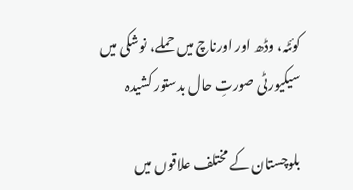کوئٹہ، وڈھ اور اورناچ میں حملے، نوشکی میں سیکیورٹی صورتِ حال بدستور کشیدہ

بلوچستان کے مختلف علاقوں میں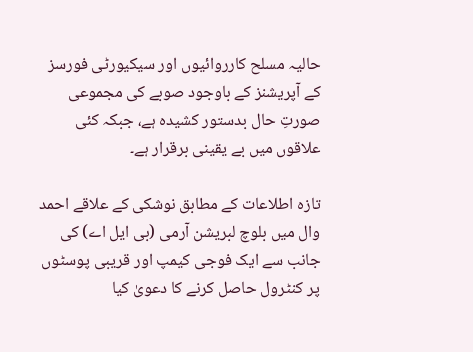حالیہ مسلح کارروائیوں اور سیکیورٹی فورسز کے آپریشنز کے باوجود صوبے کی مجموعی صورتِ حال بدستور کشیدہ ہے، جبکہ کئی علاقوں میں بے یقینی برقرار ہے۔

تازہ اطلاعات کے مطابق نوشکی کے علاقے احمد وال میں بلوچ لبریشن آرمی (بی ایل اے) کی جانب سے ایک فوجی کیمپ اور قریبی پوسٹوں پر کنٹرول حاصل کرنے کا دعویٰ کیا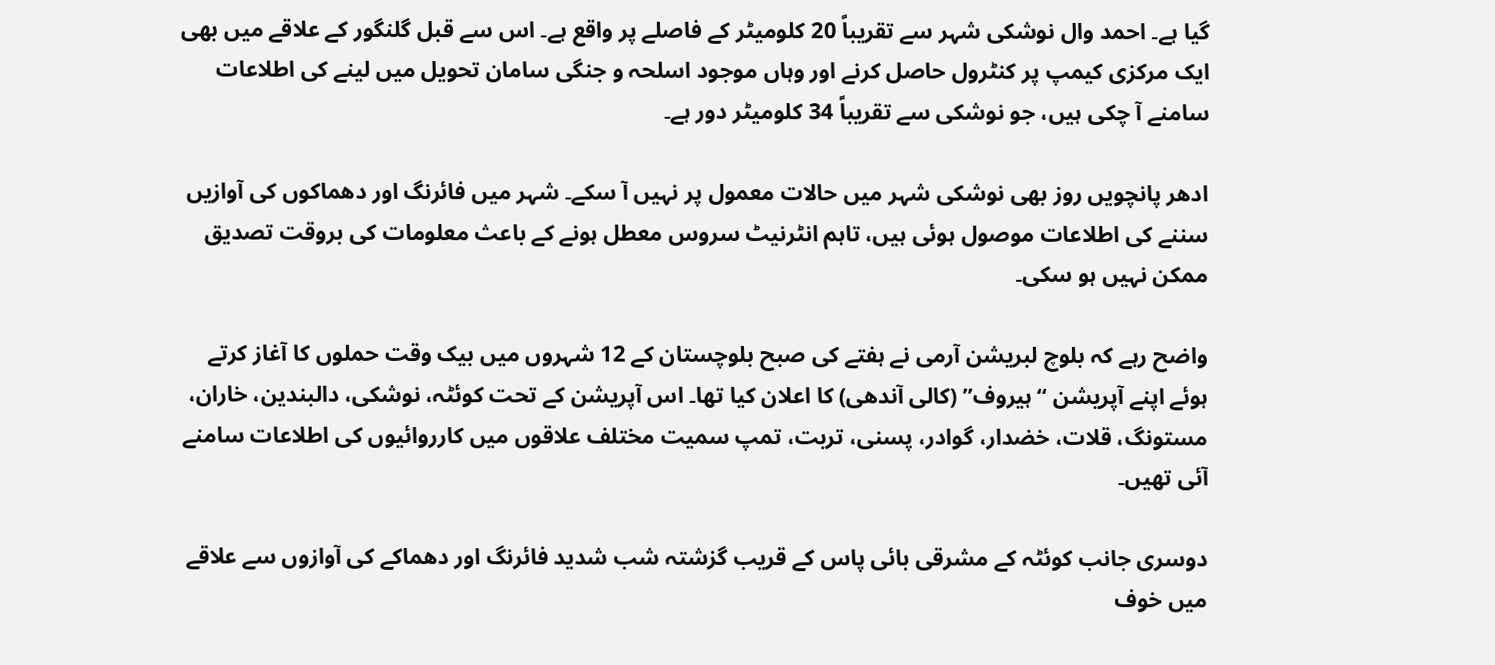گیا ہے۔ احمد وال نوشکی شہر سے تقریباً 20 کلومیٹر کے فاصلے پر واقع ہے۔ اس سے قبل گلنگور کے علاقے میں بھی ایک مرکزی کیمپ پر کنٹرول حاصل کرنے اور وہاں موجود اسلحہ و جنگی سامان تحویل میں لینے کی اطلاعات سامنے آ چکی ہیں، جو نوشکی سے تقریباً 34 کلومیٹر دور ہے۔

ادھر پانچویں روز بھی نوشکی شہر میں حالات معمول پر نہیں آ سکے۔ شہر میں فائرنگ اور دھماکوں کی آوازیں سننے کی اطلاعات موصول ہوئی ہیں، تاہم انٹرنیٹ سروس معطل ہونے کے باعث معلومات کی بروقت تصدیق ممکن نہیں ہو سکی۔

واضح رہے کہ بلوچ لبریشن آرمی نے ہفتے کی صبح بلوچستان کے 12 شہروں میں بیک وقت حملوں کا آغاز کرتے ہوئے اپنے آپریشن “ہیروف” (کالی آندھی) کا اعلان کیا تھا۔ اس آپریشن کے تحت کوئٹہ، نوشکی، دالبندین، خاران، مستونگ، قلات، خضدار، گوادر، پسنی، تربت، تمپ سمیت مختلف علاقوں میں کارروائیوں کی اطلاعات سامنے آئی تھیں۔

دوسری جانب کوئٹہ کے مشرقی بائی پاس کے قریب گزشتہ شب شدید فائرنگ اور دھماکے کی آوازوں سے علاقے میں خوف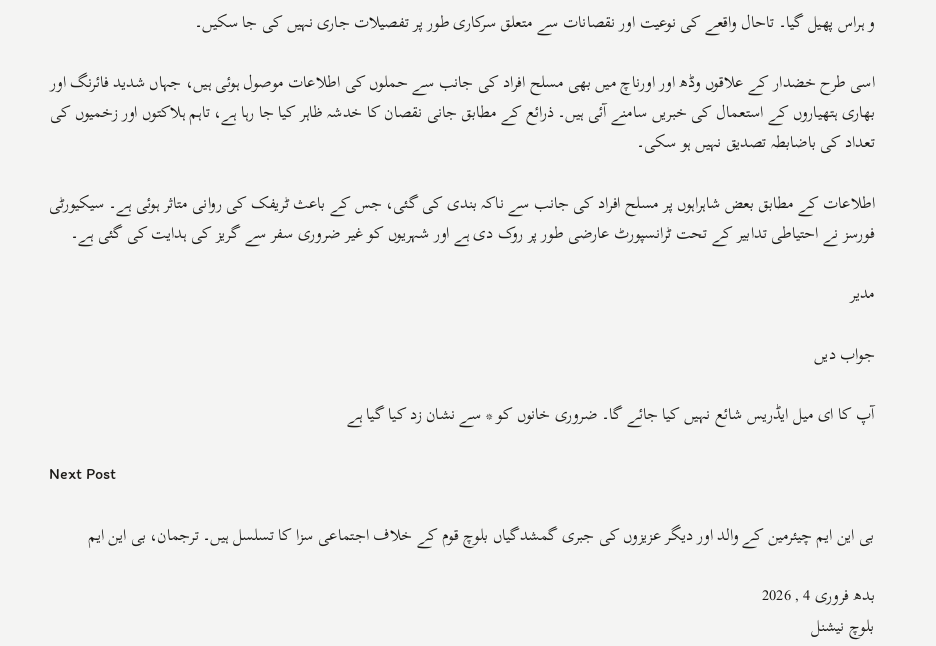و ہراس پھیل گیا۔ تاحال واقعے کی نوعیت اور نقصانات سے متعلق سرکاری طور پر تفصیلات جاری نہیں کی جا سکیں۔

اسی طرح خضدار کے علاقوں وڈھ اور اورناچ میں بھی مسلح افراد کی جانب سے حملوں کی اطلاعات موصول ہوئی ہیں، جہاں شدید فائرنگ اور بھاری ہتھیاروں کے استعمال کی خبریں سامنے آئی ہیں۔ ذرائع کے مطابق جانی نقصان کا خدشہ ظاہر کیا جا رہا ہے، تاہم ہلاکتوں اور زخمیوں کی تعداد کی باضابطہ تصدیق نہیں ہو سکی۔

اطلاعات کے مطابق بعض شاہراہوں پر مسلح افراد کی جانب سے ناکہ بندی کی گئی، جس کے باعث ٹریفک کی روانی متاثر ہوئی ہے۔ سیکیورٹی فورسز نے احتیاطی تدابیر کے تحت ٹرانسپورٹ عارضی طور پر روک دی ہے اور شہریوں کو غیر ضروری سفر سے گریز کی ہدایت کی گئی ہے۔

مدیر

جواب دیں

آپ کا ای میل ایڈریس شائع نہیں کیا جائے گا۔ ضروری خانوں کو * سے نشان زد کیا گیا ہے

Next Post

بی این ایم چیئرمین کے والد اور دیگر عزیزوں کی جبری گمشدگیاں بلوچ قوم کے خلاف اجتماعی سزا کا تسلسل ہیں۔ ترجمان، بی این ایم

بدھ فروری 4 , 2026
بلوچ نیشنل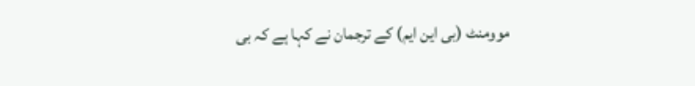موومنٹ (بی این ایم) کے ترجمان نے کہا ہے کہ بی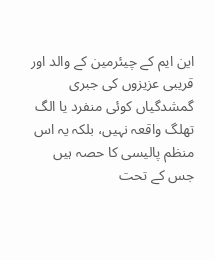این ایم کے چیئرمین کے والد اور قریبی عزیزوں کی جبری گمشدگیاں کوئی منفرد یا الگ تھلگ واقعہ نہیں، بلکہ یہ اس منظم پالیسی کا حصہ ہیں جس کے تحت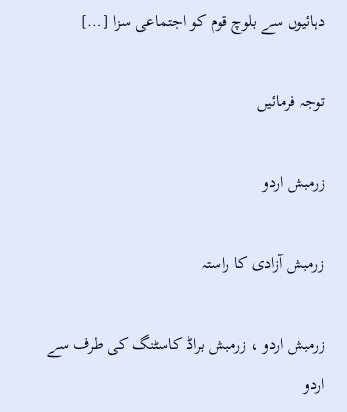دہائیوں سے بلوچ قوم کو اجتماعی سزا […]

توجہ فرمائیں

زرمبش اردو

زرمبش آزادی کا راستہ

زرمبش اردو ، زرمبش براڈ کاسٹنگ کی طرف سے اردو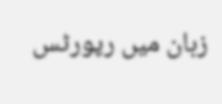زبان میں رپورٹس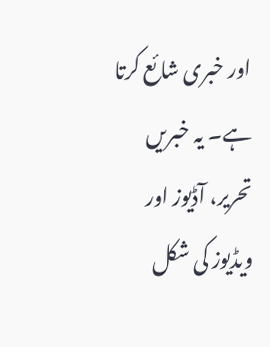اور خبری شائع کرتا ہے۔ یہ خبریں تحریر، آڈیوز اور ویڈیوز کی شکل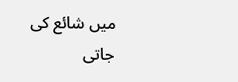میں شائع کی جاتی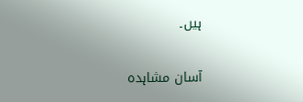ہیں۔

آسان مشاہدہ